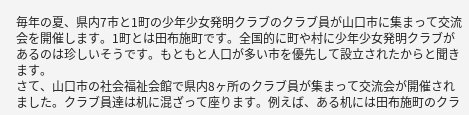毎年の夏、県内7市と1町の少年少女発明クラブのクラブ員が山口市に集まって交流会を開催します。1町とは田布施町です。全国的に町や村に少年少女発明クラブがあるのは珍しいそうです。もともと人口が多い市を優先して設立されたからと聞きます。
さて、山口市の社会福祉会館で県内8ヶ所のクラブ員が集まって交流会が開催されました。クラブ員達は机に混ざって座ります。例えば、ある机には田布施町のクラ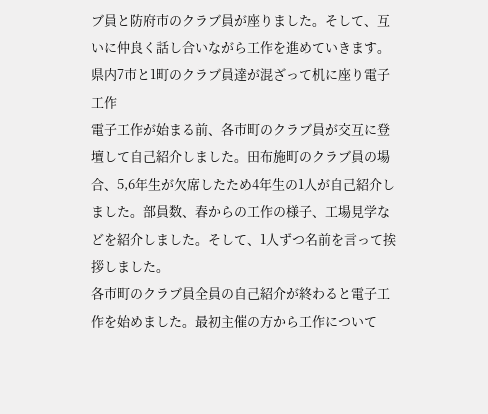ブ員と防府市のクラブ員が座りました。そして、互いに仲良く話し合いながら工作を進めていきます。
県内7市と1町のクラブ員達が混ざって机に座り電子工作
電子工作が始まる前、各市町のクラブ員が交互に登壇して自己紹介しました。田布施町のクラブ員の場合、5,6年生が欠席したため4年生の1人が自己紹介しました。部員数、春からの工作の様子、工場見学などを紹介しました。そして、1人ずつ名前を言って挨拶しました。
各市町のクラブ員全員の自己紹介が終わると電子工作を始めました。最初主催の方から工作について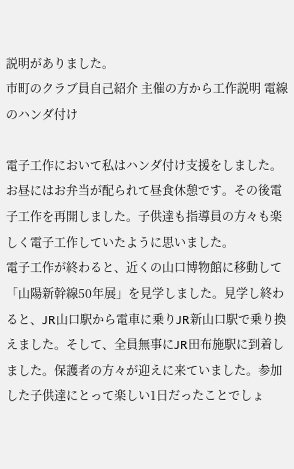説明がありました。
市町のクラブ員自己紹介 主催の方から工作説明 電線のハンダ付け

電子工作において私はハンダ付け支援をしました。お昼にはお弁当が配られて昼食休憩です。その後電子工作を再開しました。子供達も指導員の方々も楽しく電子工作していたように思いました。
電子工作が終わると、近くの山口博物館に移動して「山陽新幹線50年展」を見学しました。見学し終わると、JR山口駅から電車に乗りJR新山口駅で乗り換えました。そして、全員無事にJR田布施駅に到着しました。保護者の方々が迎えに来ていました。参加した子供達にとって楽しい1日だったことでしょ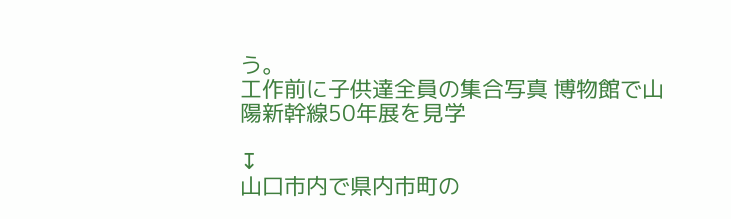う。
工作前に子供達全員の集合写真 博物館で山陽新幹線50年展を見学

↧
山口市内で県内市町の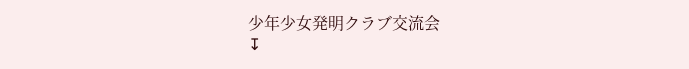少年少女発明クラブ交流会
↧